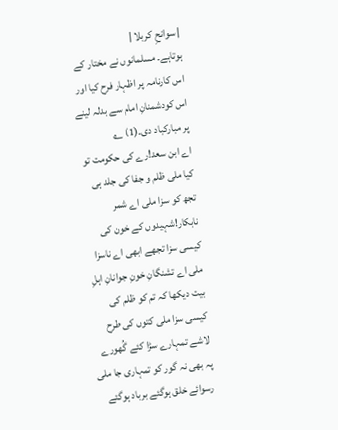| سوانحِ کربلا |
ہوتاہے۔ مسلمانوں نے مختار کے اس کارنامہ پر اظہار فرح کیا اور اس کودشمنانِ امام سے بدلہ لینے پر مبارکباد دی۔(1) ؎
اے ابن سعد!رے کی حکومت تو کیا ملی ظلم و جفا کی جلد ہی تجھ کو سزا ملی اے شمر نابکار!شہیدوں کے خون کی کیسی سزا تجھے ابھی اے ناسزا ملی اے تشنگانِ خونِ جوانانِ اہلِ بیت دیکھا کہ تم کو ظلم کی کیسی سزا ملی کتوں کی طرح لاشے تمہارے سڑا کئے گُھورے پہ بھی نہ گور کو تمہاری جا ملی رسوائے خلق ہوگئے برباد ہوگئے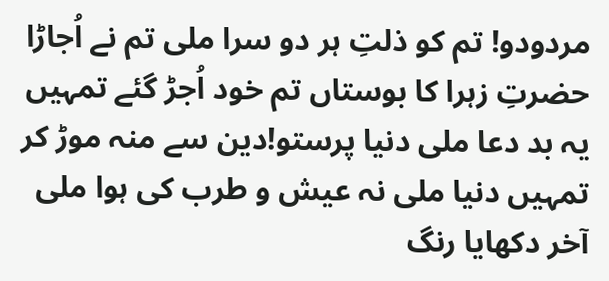مردودو! تم کو ذلتِ ہر دو سرا ملی تم نے اُجاڑا حضرتِ زہرا کا بوستاں تم خود اُجڑ گئے تمہیں یہ بد دعا ملی دنیا پرستو!دین سے منہ موڑ کر تمہیں دنیا ملی نہ عیش و طرب کی ہوا ملی آخر دکھایا رنگ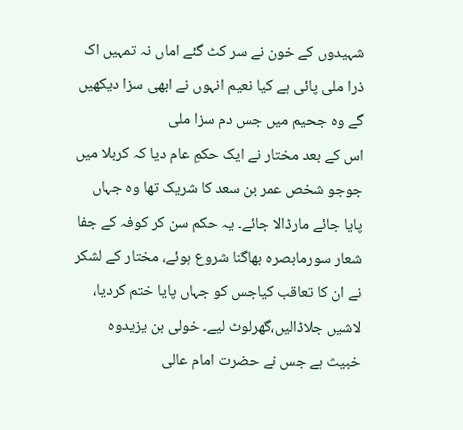شہیدوں کے خون نے سر کٹ گئے اماں نہ تمہیں اک ذرا ملی پائی ہے کیا نعیم انہوں نے ابھی سزا دیکھیں گے وہ جحیم میں جس دم سزا ملی
اس کے بعد مختار نے ایک حکمِ عام دیا کہ کربلا میں جوجو شخص عمر بن سعد کا شریک تھا وہ جہاں پایا جائے مارڈالا جائے۔ یہ حکم سن کر کوفہ کے جفا شعار سورمابصرہ بھاگنا شروع ہوئے، مختار کے لشکر نے ان کا تعاقب کیاجس کو جہاں پایا ختم کردیا، لاشیں جلاڈالیں،گھرلوٹ لیے۔ خولی بن یزیدوہ خبیث ہے جس نے حضرت امام عالی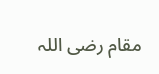مقام رضی اللہ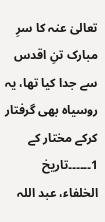تعالیٰ عنہ کا سرِ مبارک تنِ اقدس سے جدا کیا تھا، یہ روسیاہ بھی گرفتار کرکے مختار کے
1۔۔۔۔۔۔تاریخ الخلفاء، عبد اللہ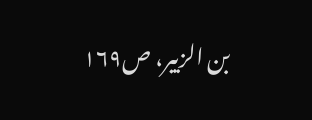بن الزبیر، ص۱۶۹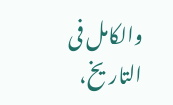والکامل فی التاریخ،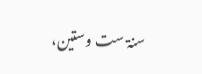سنۃ ست وستین،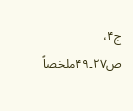ج۴، ص۲۷۔۴۹ملخصاً